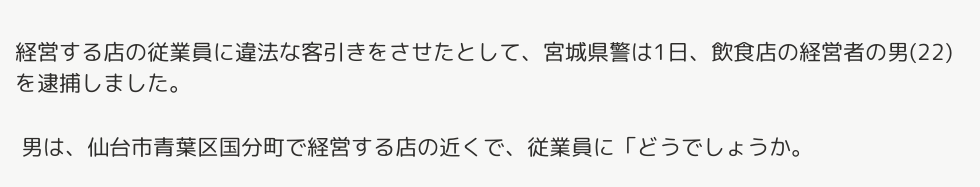経営する店の従業員に違法な客引きをさせたとして、宮城県警は1日、飲食店の経営者の男(22)を逮捕しました。

 男は、仙台市青葉区国分町で経営する店の近くで、従業員に「どうでしょうか。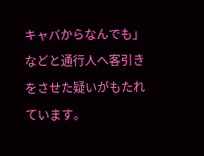キャバからなんでも」などと通行人へ客引きをさせた疑いがもたれています。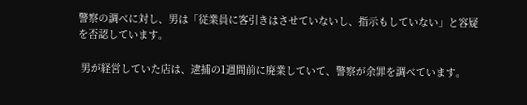警察の調べに対し、男は「従業員に客引きはさせていないし、指示もしていない」と容疑を否認しています。

 男が経営していた店は、逮捕の1週間前に廃業していて、警察が余罪を調べています。